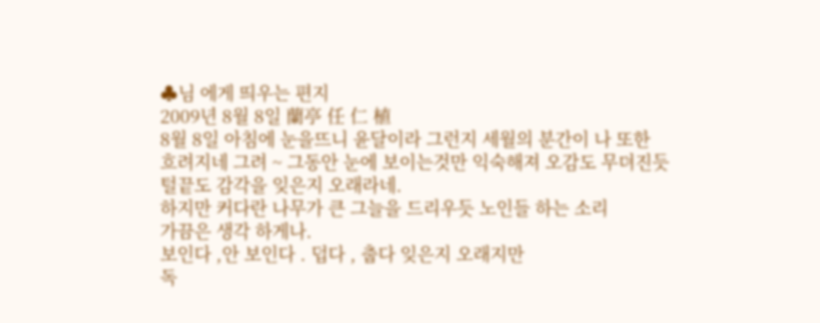♣님 에게 띄우는 편지
2009년 8월 8일 蘭亭 任 仁 植
8월 8일 아침에 눈을뜨니 윤달이라 그런지 세월의 분간이 나 또한
흐려지네 그려 ~ 그동안 눈에 보이는것만 익숙해져 오감도 무뎌진듯
털끝도 감각을 잊은지 오래라네.
하지만 커다란 나무가 큰 그늘을 드리우듯 노인들 하는 소리
가끔은 생각 하게나.
보인다 ,안 보인다 . 덥다 , 춥다 잊은지 오래지만
독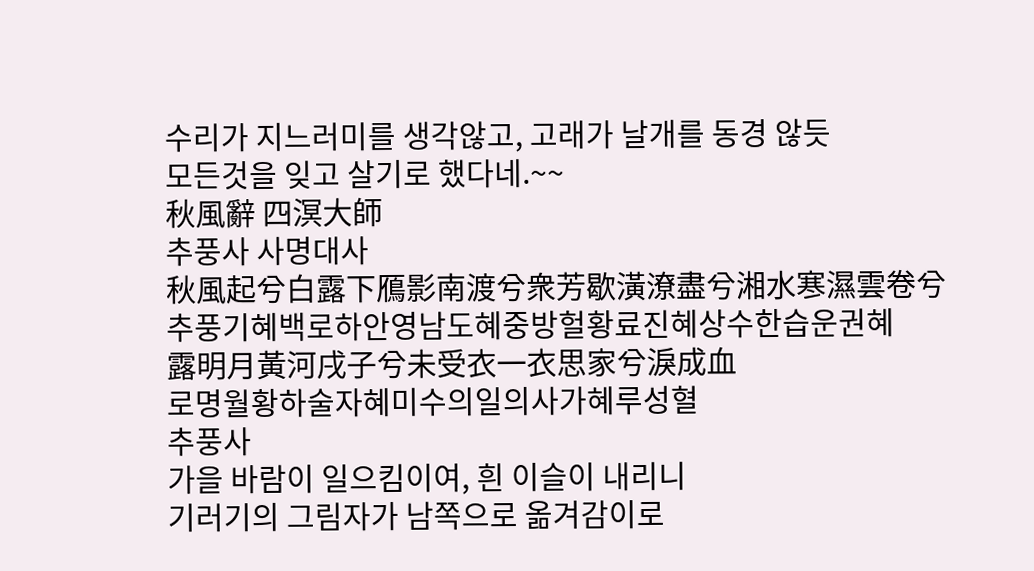수리가 지느러미를 생각않고, 고래가 날개를 동경 않듯
모든것을 잊고 살기로 했다네.~~
秋風辭 四溟大師
추풍사 사명대사
秋風起兮白露下鴈影南渡兮衆芳歇潢潦盡兮湘水寒濕雲卷兮
추풍기혜백로하안영남도혜중방헐황료진혜상수한습운권혜
露明月黃河戌子兮未受衣一衣思家兮淚成血
로명월황하술자혜미수의일의사가혜루성혈
추풍사
가을 바람이 일으킴이여, 흰 이슬이 내리니
기러기의 그림자가 남쪽으로 옮겨감이로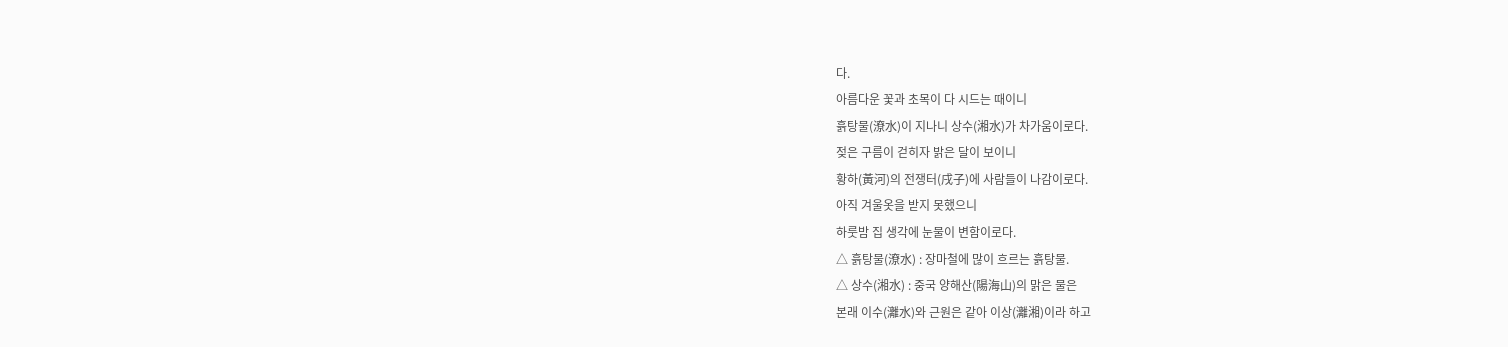다.
아름다운 꽃과 초목이 다 시드는 때이니
흙탕물(潦水)이 지나니 상수(湘水)가 차가움이로다.
젖은 구름이 걷히자 밝은 달이 보이니
황하(黃河)의 전쟁터(戌子)에 사람들이 나감이로다.
아직 겨울옷을 받지 못했으니
하룻밤 집 생각에 눈물이 변함이로다.
△ 흙탕물(潦水) : 장마철에 많이 흐르는 흙탕물.
△ 상수(湘水) : 중국 양해산(陽海山)의 맑은 물은
본래 이수(灕水)와 근원은 같아 이상(灕湘)이라 하고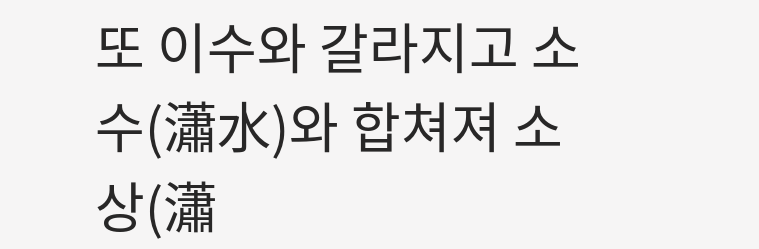또 이수와 갈라지고 소수(瀟水)와 합쳐져 소상(瀟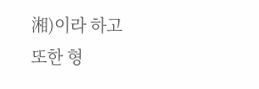湘)이라 하고
또한 형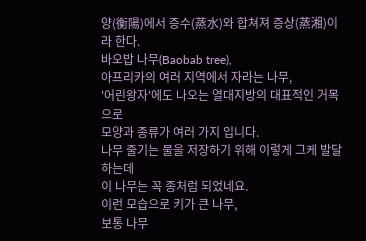양(衡陽)에서 증수(蒸水)와 합쳐져 증상(蒸湘)이라 한다.
바오밥 나무(Baobab tree),
아프리카의 여러 지역에서 자라는 나무,
'어린왕자'에도 나오는 열대지방의 대표적인 거목으로
모양과 종류가 여러 가지 입니다.
나무 줄기는 물을 저장하기 위해 이렇게 그케 발달하는데
이 나무는 꼭 종처럼 되었네요.
이런 모습으로 키가 큰 나무,
보통 나무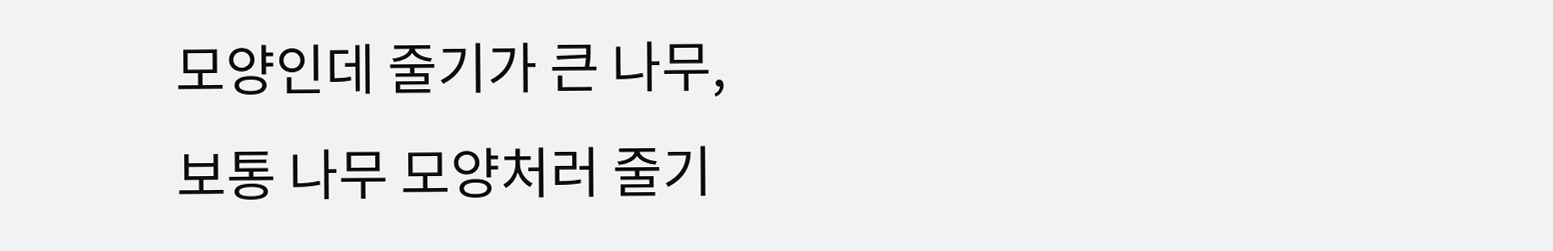모양인데 줄기가 큰 나무,
보통 나무 모양처러 줄기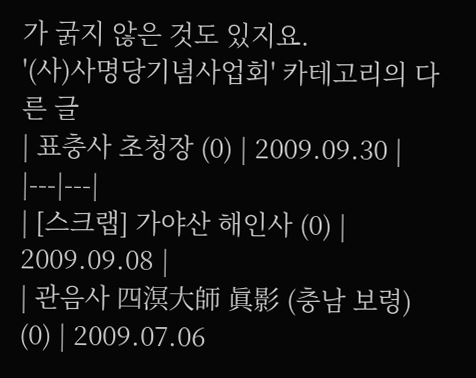가 굵지 않은 것도 있지요.
'(사)사명당기념사업회' 카테고리의 다른 글
| 표충사 초청장 (0) | 2009.09.30 |
|---|---|
| [스크랩] 가야산 해인사 (0) | 2009.09.08 |
| 관음사 四溟大師 眞影 (충남 보령) (0) | 2009.07.06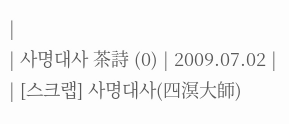|
| 사명대사 茶詩 (0) | 2009.07.02 |
| [스크랩] 사명대사(四溟大師)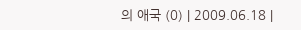의 애국 (0) | 2009.06.18 |